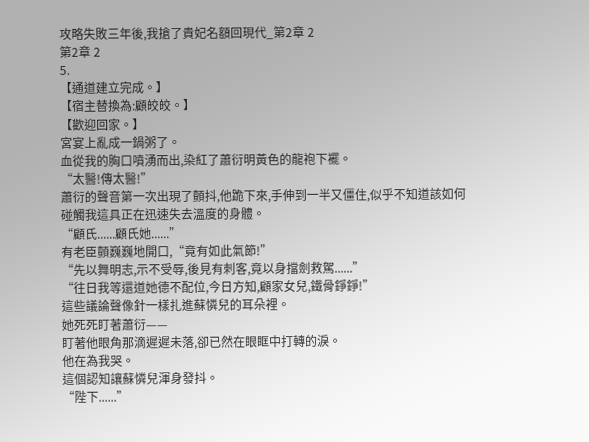攻略失敗三年後,我搶了貴妃名額回現代_第2章 2
第2章 2
5.
【通道建立完成。】
【宿主替換為:顧皎皎。】
【歡迎回家。】
宮宴上亂成一鍋粥了。
血從我的胸口噴湧而出,染紅了蕭衍明黃色的龍袍下襬。
“太醫!傳太醫!”
蕭衍的聲音第一次出現了顫抖,他跪下來,手伸到一半又僵住,似乎不知道該如何碰觸我這具正在迅速失去溫度的身體。
“顧氏......顧氏她......”
有老臣顫巍巍地開口,“竟有如此氣節!”
“先以舞明志,示不受辱,後見有刺客,竟以身擋劍救駕......”
“往日我等還道她德不配位,今日方知,顧家女兒,鐵骨錚錚!”
這些議論聲像針一樣扎進蘇憐兒的耳朵裡。
她死死盯著蕭衍——
盯著他眼角那滴遲遲未落,卻已然在眼眶中打轉的淚。
他在為我哭。
這個認知讓蘇憐兒渾身發抖。
“陛下......”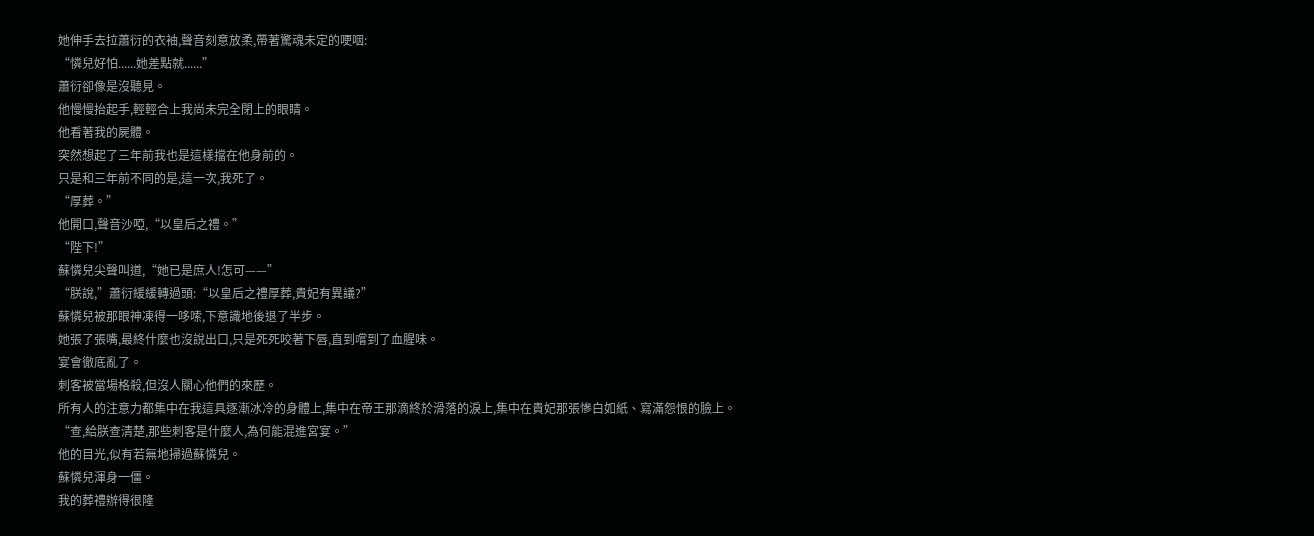她伸手去拉蕭衍的衣袖,聲音刻意放柔,帶著驚魂未定的哽咽:
“憐兒好怕......她差點就......”
蕭衍卻像是沒聽見。
他慢慢抬起手,輕輕合上我尚未完全閉上的眼睛。
他看著我的屍體。
突然想起了三年前我也是這樣擋在他身前的。
只是和三年前不同的是,這一次,我死了。
“厚葬。”
他開口,聲音沙啞,“以皇后之禮。”
“陛下!”
蘇憐兒尖聲叫道,“她已是庶人!怎可——”
“朕說,”蕭衍緩緩轉過頭:“以皇后之禮厚葬,貴妃有異議?”
蘇憐兒被那眼神凍得一哆嗦,下意識地後退了半步。
她張了張嘴,最終什麼也沒說出口,只是死死咬著下唇,直到嚐到了血腥味。
宴會徹底亂了。
刺客被當場格殺,但沒人關心他們的來歷。
所有人的注意力都集中在我這具逐漸冰冷的身體上,集中在帝王那滴終於滑落的淚上,集中在貴妃那張慘白如紙、寫滿怨恨的臉上。
“查,給朕查清楚,那些刺客是什麼人,為何能混進宮宴。”
他的目光,似有若無地掃過蘇憐兒。
蘇憐兒渾身一僵。
我的葬禮辦得很隆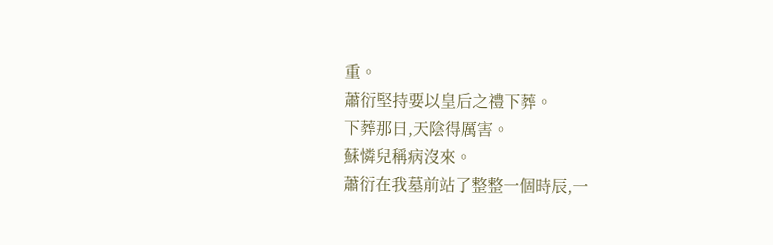重。
蕭衍堅持要以皇后之禮下葬。
下葬那日,天陰得厲害。
蘇憐兒稱病沒來。
蕭衍在我墓前站了整整一個時辰,一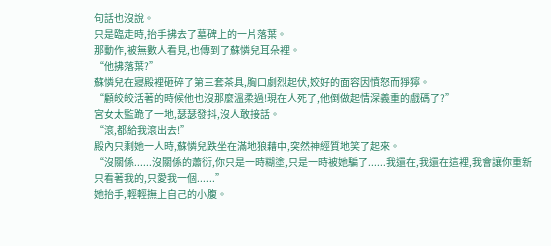句話也沒說。
只是臨走時,抬手拂去了墓碑上的一片落葉。
那動作,被無數人看見,也傳到了蘇憐兒耳朵裡。
“他拂落葉?”
蘇憐兒在寢殿裡砸碎了第三套茶具,胸口劇烈起伏,姣好的面容因憤怒而猙獰。
“顧皎皎活著的時候他也沒那麼溫柔過!現在人死了,他倒做起情深義重的戲碼了?”
宮女太監跪了一地,瑟瑟發抖,沒人敢接話。
“滾,都給我滾出去!”
殿內只剩她一人時,蘇憐兒跌坐在滿地狼藉中,突然神經質地笑了起來。
“沒關係......沒關係的蕭衍,你只是一時糊塗,只是一時被她騙了......我還在,我還在這裡,我會讓你重新只看著我的,只愛我一個......”
她抬手,輕輕撫上自己的小腹。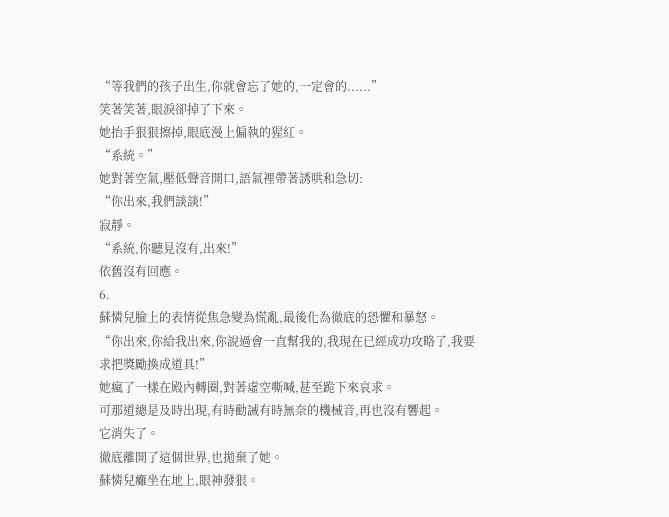“等我們的孩子出生,你就會忘了她的,一定會的......”
笑著笑著,眼淚卻掉了下來。
她抬手狠狠擦掉,眼底漫上偏執的猩紅。
“系統。”
她對著空氣,壓低聲音開口,語氣裡帶著誘哄和急切:
“你出來,我們談談!”
寂靜。
“系統,你聽見沒有,出來!”
依舊沒有回應。
6.
蘇憐兒臉上的表情從焦急變為慌亂,最後化為徹底的恐懼和暴怒。
“你出來,你給我出來,你說過會一直幫我的,我現在已經成功攻略了,我要求把獎勵換成道具!”
她瘋了一樣在殿內轉圈,對著虛空嘶喊,甚至跪下來哀求。
可那道總是及時出現,有時勸誡有時無奈的機械音,再也沒有響起。
它消失了。
徹底離開了這個世界,也拋棄了她。
蘇憐兒癱坐在地上,眼神發狠。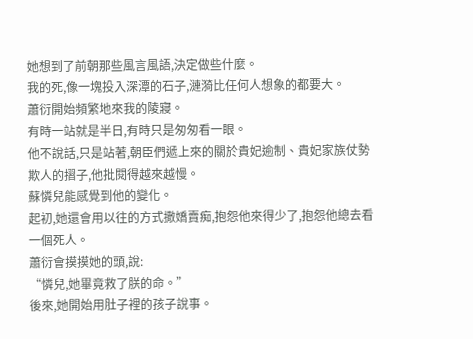她想到了前朝那些風言風語,決定做些什麼。
我的死,像一塊投入深潭的石子,漣漪比任何人想象的都要大。
蕭衍開始頻繁地來我的陵寢。
有時一站就是半日,有時只是匆匆看一眼。
他不說話,只是站著,朝臣們遞上來的關於貴妃逾制、貴妃家族仗勢欺人的摺子,他批閱得越來越慢。
蘇憐兒能感覺到他的變化。
起初,她還會用以往的方式撒嬌賣痴,抱怨他來得少了,抱怨他總去看一個死人。
蕭衍會摸摸她的頭,說:
“憐兒,她畢竟救了朕的命。”
後來,她開始用肚子裡的孩子說事。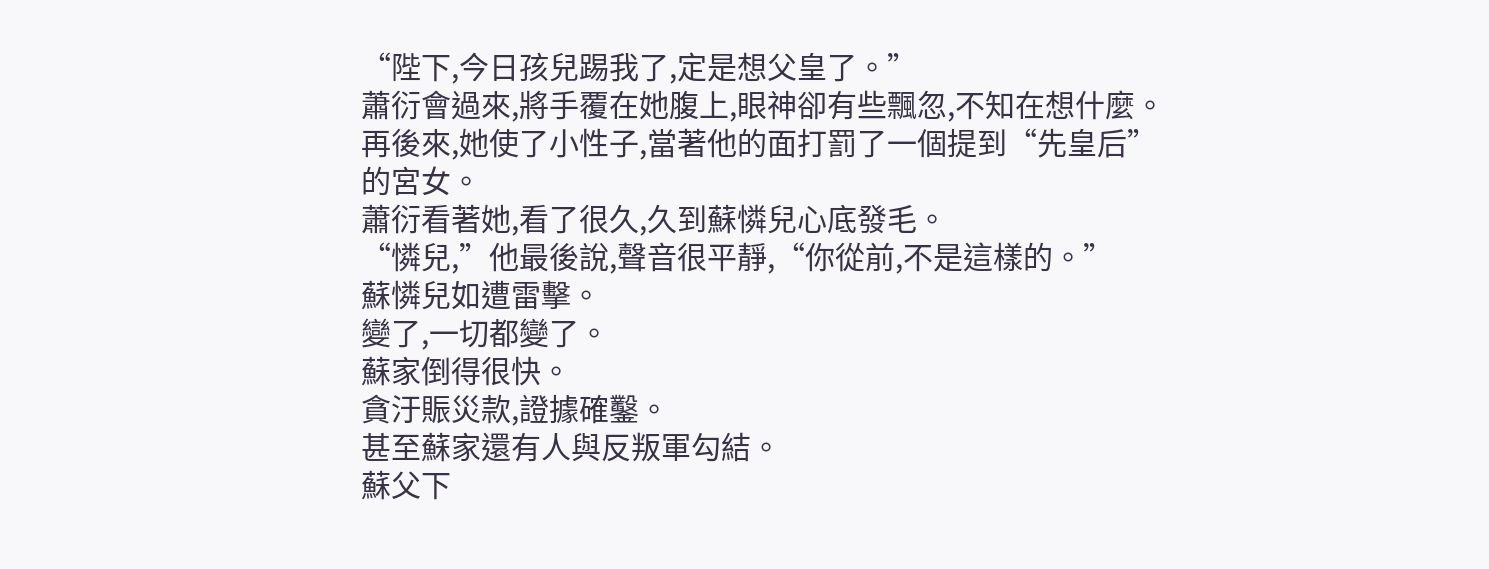“陛下,今日孩兒踢我了,定是想父皇了。”
蕭衍會過來,將手覆在她腹上,眼神卻有些飄忽,不知在想什麼。
再後來,她使了小性子,當著他的面打罰了一個提到“先皇后”的宮女。
蕭衍看著她,看了很久,久到蘇憐兒心底發毛。
“憐兒,”他最後說,聲音很平靜,“你從前,不是這樣的。”
蘇憐兒如遭雷擊。
變了,一切都變了。
蘇家倒得很快。
貪汙賑災款,證據確鑿。
甚至蘇家還有人與反叛軍勾結。
蘇父下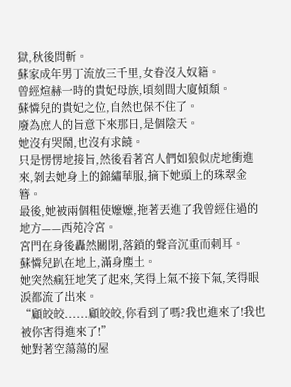獄,秋後問斬。
蘇家成年男丁流放三千里,女眷沒入奴籍。
曾經煊赫一時的貴妃母族,頃刻間大廈傾頹。
蘇憐兒的貴妃之位,自然也保不住了。
廢為庶人的旨意下來那日,是個陰天。
她沒有哭鬧,也沒有求饒。
只是愣愣地接旨,然後看著宮人們如狼似虎地衝進來,剝去她身上的錦繡華服,摘下她頭上的珠翠金簪。
最後,她被兩個粗使嬤嬤,拖著丟進了我曾經住過的地方——西苑冷宮。
宮門在身後轟然關閉,落鎖的聲音沉重而刺耳。
蘇憐兒趴在地上,滿身塵土。
她突然瘋狂地笑了起來,笑得上氣不接下氣,笑得眼淚都流了出來。
“顧皎皎......顧皎皎,你看到了嗎?我也進來了!我也被你害得進來了!”
她對著空蕩蕩的屋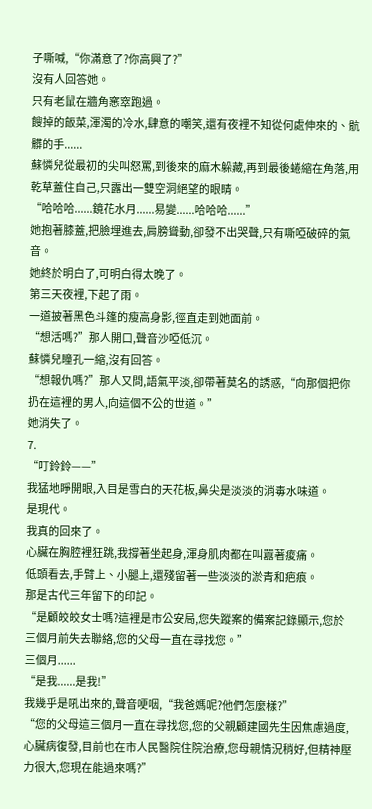子嘶喊,“你滿意了?你高興了?”
沒有人回答她。
只有老鼠在牆角窸窣跑過。
餿掉的飯菜,渾濁的冷水,肆意的嘲笑,還有夜裡不知從何處伸來的、骯髒的手......
蘇憐兒從最初的尖叫怒罵,到後來的麻木躲藏,再到最後蜷縮在角落,用乾草蓋住自己,只露出一雙空洞絕望的眼睛。
“哈哈哈......鏡花水月......易變......哈哈哈......”
她抱著膝蓋,把臉埋進去,肩膀聳動,卻發不出哭聲,只有嘶啞破碎的氣音。
她終於明白了,可明白得太晚了。
第三天夜裡,下起了雨。
一道披著黑色斗篷的瘦高身影,徑直走到她面前。
“想活嗎?”那人開口,聲音沙啞低沉。
蘇憐兒瞳孔一縮,沒有回答。
“想報仇嗎?”那人又問,語氣平淡,卻帶著莫名的誘惑,“向那個把你扔在這裡的男人,向這個不公的世道。”
她消失了。
7.
“叮鈴鈴——”
我猛地睜開眼,入目是雪白的天花板,鼻尖是淡淡的消毒水味道。
是現代。
我真的回來了。
心臟在胸腔裡狂跳,我撐著坐起身,渾身肌肉都在叫囂著痠痛。
低頭看去,手臂上、小腿上,還殘留著一些淡淡的淤青和疤痕。
那是古代三年留下的印記。
“是顧皎皎女士嗎?這裡是市公安局,您失蹤案的備案記錄顯示,您於三個月前失去聯絡,您的父母一直在尋找您。”
三個月......
“是我......是我!”
我幾乎是吼出來的,聲音哽咽,“我爸媽呢?他們怎麼樣?”
“您的父母這三個月一直在尋找您,您的父親顧建國先生因焦慮過度,心臟病復發,目前也在市人民醫院住院治療,您母親情況稍好,但精神壓力很大,您現在能過來嗎?”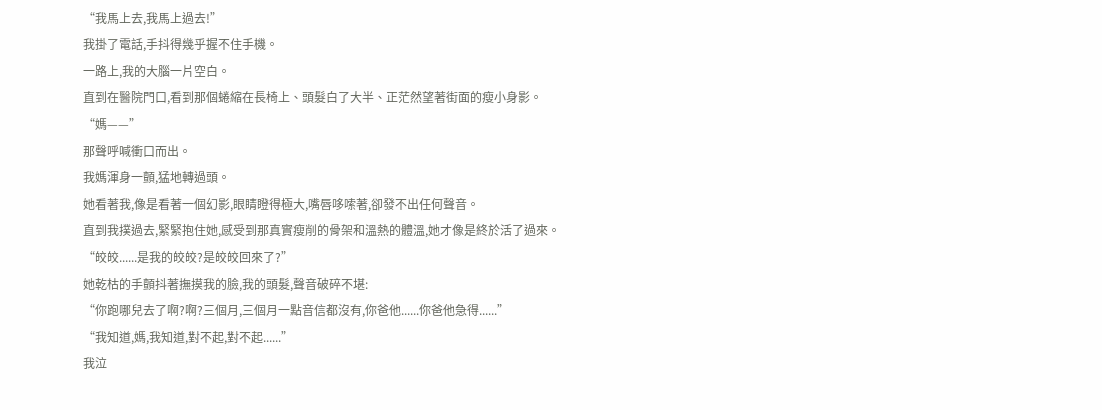“我馬上去,我馬上過去!”
我掛了電話,手抖得幾乎握不住手機。
一路上,我的大腦一片空白。
直到在醫院門口,看到那個蜷縮在長椅上、頭髮白了大半、正茫然望著街面的瘦小身影。
“媽——”
那聲呼喊衝口而出。
我媽渾身一顫,猛地轉過頭。
她看著我,像是看著一個幻影,眼睛瞪得極大,嘴唇哆嗦著,卻發不出任何聲音。
直到我撲過去,緊緊抱住她,感受到那真實瘦削的骨架和溫熱的體溫,她才像是終於活了過來。
“皎皎......是我的皎皎?是皎皎回來了?”
她乾枯的手顫抖著撫摸我的臉,我的頭髮,聲音破碎不堪:
“你跑哪兒去了啊?啊?三個月,三個月一點音信都沒有,你爸他......你爸他急得......”
“我知道,媽,我知道,對不起,對不起......”
我泣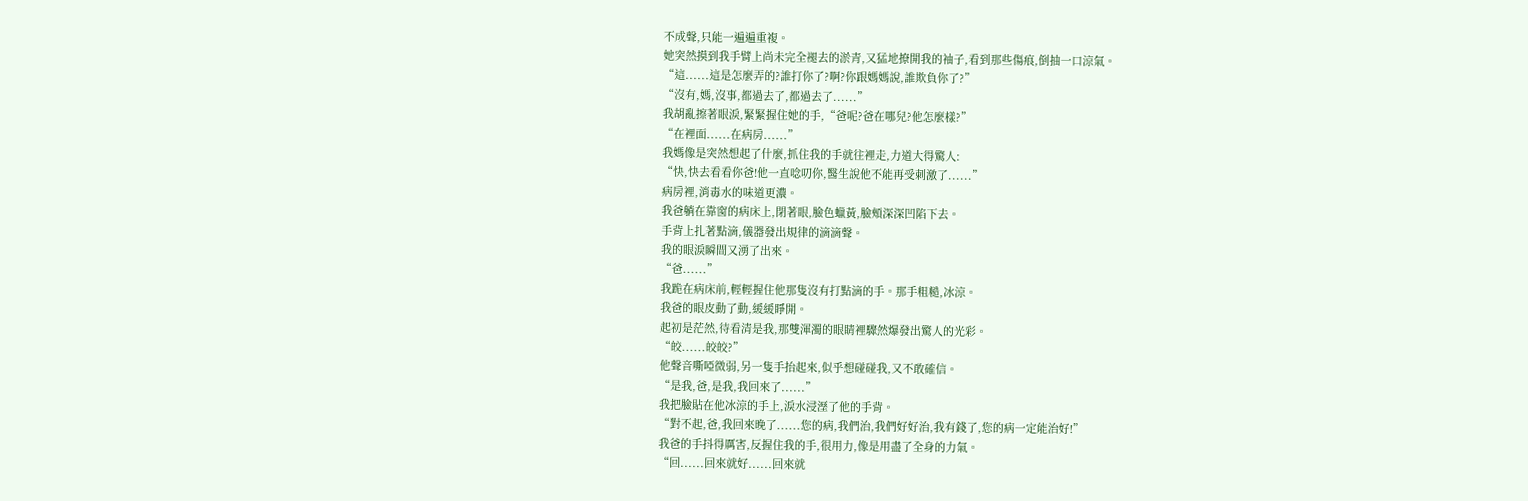不成聲,只能一遍遍重複。
她突然摸到我手臂上尚未完全褪去的淤青,又猛地撩開我的袖子,看到那些傷痕,倒抽一口涼氣。
“這......這是怎麼弄的?誰打你了?啊?你跟媽媽說,誰欺負你了?”
“沒有,媽,沒事,都過去了,都過去了......”
我胡亂擦著眼淚,緊緊握住她的手,“爸呢?爸在哪兒?他怎麼樣?”
“在裡面......在病房......”
我媽像是突然想起了什麼,抓住我的手就往裡走,力道大得驚人:
“快,快去看看你爸!他一直唸叨你,醫生說他不能再受刺激了......”
病房裡,消毒水的味道更濃。
我爸躺在靠窗的病床上,閉著眼,臉色蠟黃,臉頰深深凹陷下去。
手背上扎著點滴,儀器發出規律的滴滴聲。
我的眼淚瞬間又湧了出來。
“爸......”
我跪在病床前,輕輕握住他那隻沒有打點滴的手。那手粗糙,冰涼。
我爸的眼皮動了動,緩緩睜開。
起初是茫然,待看清是我,那雙渾濁的眼睛裡驟然爆發出驚人的光彩。
“皎......皎皎?”
他聲音嘶啞微弱,另一隻手抬起來,似乎想碰碰我,又不敢確信。
“是我,爸,是我,我回來了......”
我把臉貼在他冰涼的手上,淚水浸溼了他的手背。
“對不起,爸,我回來晚了......您的病,我們治,我們好好治,我有錢了,您的病一定能治好!”
我爸的手抖得厲害,反握住我的手,很用力,像是用盡了全身的力氣。
“回......回來就好......回來就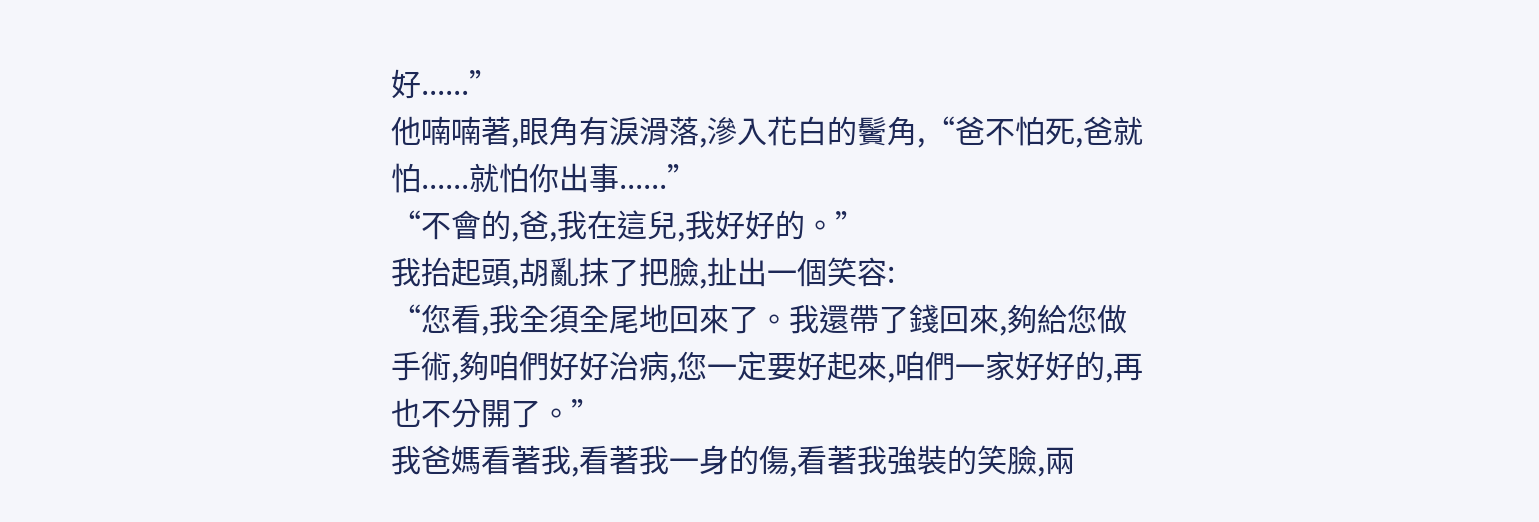好......”
他喃喃著,眼角有淚滑落,滲入花白的鬢角,“爸不怕死,爸就怕......就怕你出事......”
“不會的,爸,我在這兒,我好好的。”
我抬起頭,胡亂抹了把臉,扯出一個笑容:
“您看,我全須全尾地回來了。我還帶了錢回來,夠給您做手術,夠咱們好好治病,您一定要好起來,咱們一家好好的,再也不分開了。”
我爸媽看著我,看著我一身的傷,看著我強裝的笑臉,兩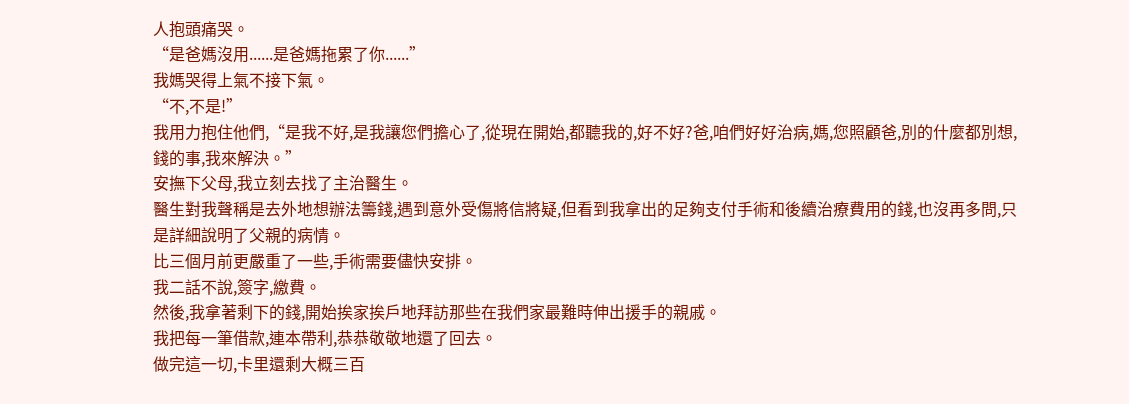人抱頭痛哭。
“是爸媽沒用......是爸媽拖累了你......”
我媽哭得上氣不接下氣。
“不,不是!”
我用力抱住他們,“是我不好,是我讓您們擔心了,從現在開始,都聽我的,好不好?爸,咱們好好治病,媽,您照顧爸,別的什麼都別想,錢的事,我來解決。”
安撫下父母,我立刻去找了主治醫生。
醫生對我聲稱是去外地想辦法籌錢,遇到意外受傷將信將疑,但看到我拿出的足夠支付手術和後續治療費用的錢,也沒再多問,只是詳細說明了父親的病情。
比三個月前更嚴重了一些,手術需要儘快安排。
我二話不說,簽字,繳費。
然後,我拿著剩下的錢,開始挨家挨戶地拜訪那些在我們家最難時伸出援手的親戚。
我把每一筆借款,連本帶利,恭恭敬敬地還了回去。
做完這一切,卡里還剩大概三百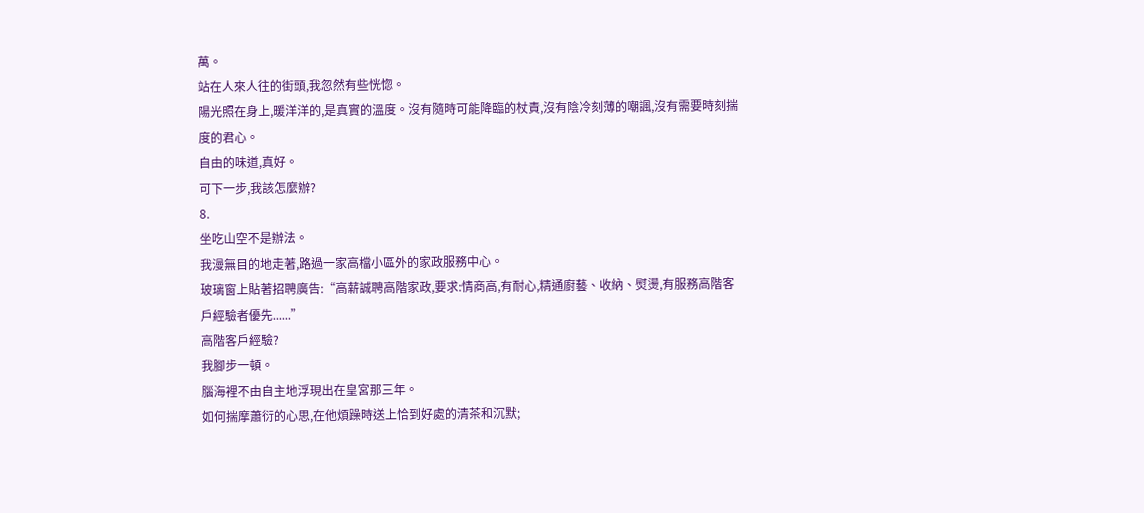萬。
站在人來人往的街頭,我忽然有些恍惚。
陽光照在身上,暖洋洋的,是真實的溫度。沒有隨時可能降臨的杖責,沒有陰冷刻薄的嘲諷,沒有需要時刻揣度的君心。
自由的味道,真好。
可下一步,我該怎麼辦?
8.
坐吃山空不是辦法。
我漫無目的地走著,路過一家高檔小區外的家政服務中心。
玻璃窗上貼著招聘廣告:“高薪誠聘高階家政,要求:情商高,有耐心,精通廚藝、收納、熨燙,有服務高階客戶經驗者優先......”
高階客戶經驗?
我腳步一頓。
腦海裡不由自主地浮現出在皇宮那三年。
如何揣摩蕭衍的心思,在他煩躁時送上恰到好處的清茶和沉默;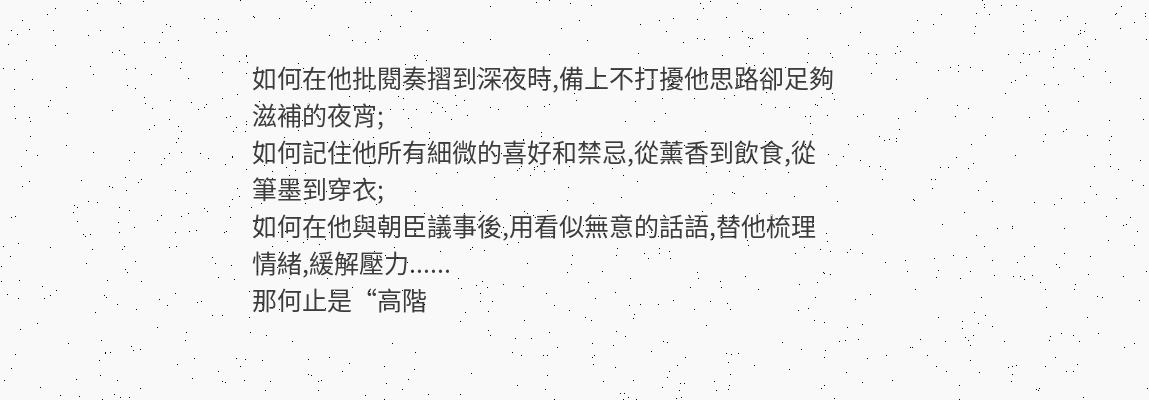如何在他批閱奏摺到深夜時,備上不打擾他思路卻足夠滋補的夜宵;
如何記住他所有細微的喜好和禁忌,從薰香到飲食,從筆墨到穿衣;
如何在他與朝臣議事後,用看似無意的話語,替他梳理情緒,緩解壓力......
那何止是“高階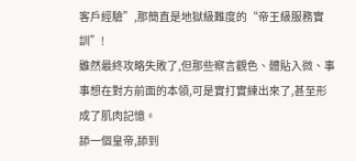客戶經驗”,那簡直是地獄級難度的“帝王級服務實訓”!
雖然最終攻略失敗了,但那些察言觀色、體貼入微、事事想在對方前面的本領,可是實打實練出來了,甚至形成了肌肉記憶。
舔一個皇帝,舔到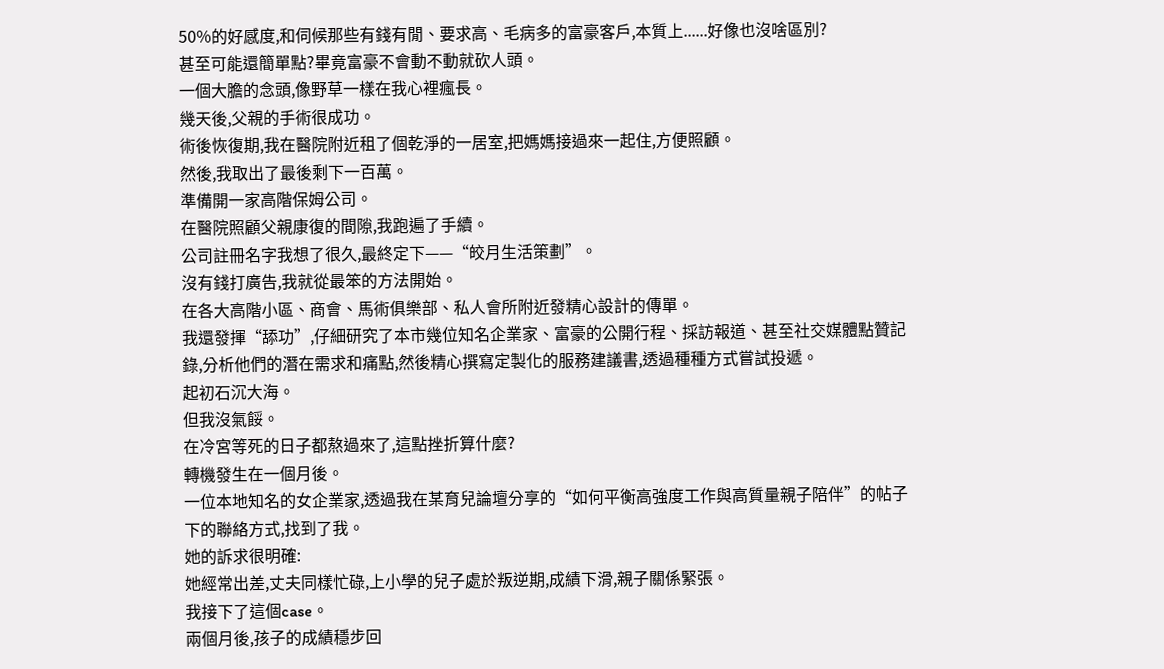50%的好感度,和伺候那些有錢有閒、要求高、毛病多的富豪客戶,本質上......好像也沒啥區別?
甚至可能還簡單點?畢竟富豪不會動不動就砍人頭。
一個大膽的念頭,像野草一樣在我心裡瘋長。
幾天後,父親的手術很成功。
術後恢復期,我在醫院附近租了個乾淨的一居室,把媽媽接過來一起住,方便照顧。
然後,我取出了最後剩下一百萬。
準備開一家高階保姆公司。
在醫院照顧父親康復的間隙,我跑遍了手續。
公司註冊名字我想了很久,最終定下——“皎月生活策劃”。
沒有錢打廣告,我就從最笨的方法開始。
在各大高階小區、商會、馬術俱樂部、私人會所附近發精心設計的傳單。
我還發揮“舔功”,仔細研究了本市幾位知名企業家、富豪的公開行程、採訪報道、甚至社交媒體點贊記錄,分析他們的潛在需求和痛點,然後精心撰寫定製化的服務建議書,透過種種方式嘗試投遞。
起初石沉大海。
但我沒氣餒。
在冷宮等死的日子都熬過來了,這點挫折算什麼?
轉機發生在一個月後。
一位本地知名的女企業家,透過我在某育兒論壇分享的“如何平衡高強度工作與高質量親子陪伴”的帖子下的聯絡方式,找到了我。
她的訴求很明確:
她經常出差,丈夫同樣忙碌,上小學的兒子處於叛逆期,成績下滑,親子關係緊張。
我接下了這個case。
兩個月後,孩子的成績穩步回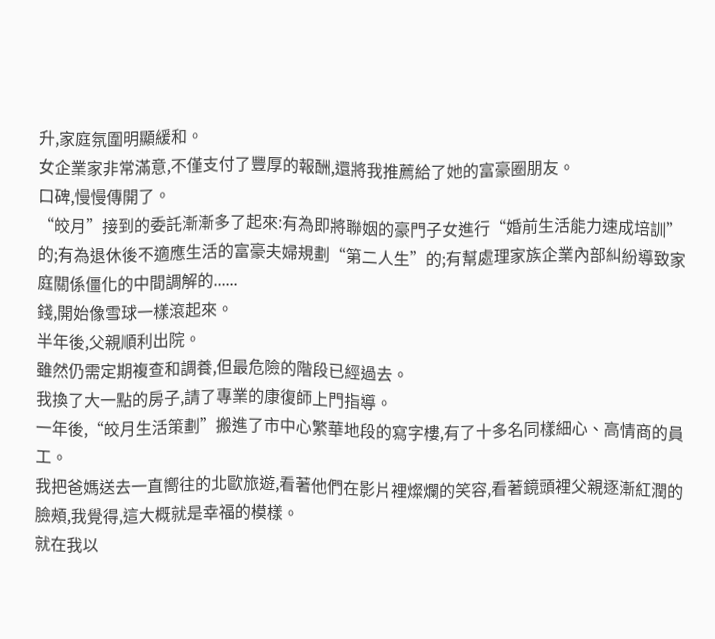升,家庭氛圍明顯緩和。
女企業家非常滿意,不僅支付了豐厚的報酬,還將我推薦給了她的富豪圈朋友。
口碑,慢慢傳開了。
“皎月”接到的委託漸漸多了起來:有為即將聯姻的豪門子女進行“婚前生活能力速成培訓”的;有為退休後不適應生活的富豪夫婦規劃“第二人生”的;有幫處理家族企業內部糾紛導致家庭關係僵化的中間調解的......
錢,開始像雪球一樣滾起來。
半年後,父親順利出院。
雖然仍需定期複查和調養,但最危險的階段已經過去。
我換了大一點的房子,請了專業的康復師上門指導。
一年後,“皎月生活策劃”搬進了市中心繁華地段的寫字樓,有了十多名同樣細心、高情商的員工。
我把爸媽送去一直嚮往的北歐旅遊,看著他們在影片裡燦爛的笑容,看著鏡頭裡父親逐漸紅潤的臉頰,我覺得,這大概就是幸福的模樣。
就在我以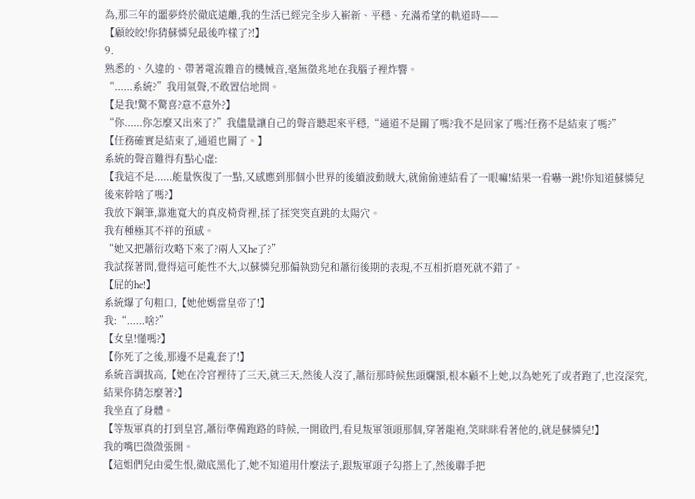為,那三年的噩夢終於徹底遠離,我的生活已經完全步入嶄新、平穩、充滿希望的軌道時——
【顧皎皎!你猜蘇憐兒最後咋樣了?!】
9.
熟悉的、久違的、帶著電流雜音的機械音,毫無徵兆地在我腦子裡炸響。
“......系統?”我用氣聲,不敢置信地問。
【是我!驚不驚喜?意不意外?】
“你......你怎麼又出來了?”我儘量讓自己的聲音聽起來平穩,“通道不是關了嗎?我不是回家了嗎?任務不是結束了嗎?”
【任務確實是結束了,通道也關了。】
系統的聲音難得有點心虛:
【我這不是......能量恢復了一點,又感應到那個小世界的後續波動賊大,就偷偷連結看了一眼嘛!結果一看嚇一跳!你知道蘇憐兒後來幹啥了嗎?】
我放下鋼筆,靠進寬大的真皮椅背裡,揉了揉突突直跳的太陽穴。
我有種極其不祥的預感。
“她又把蕭衍攻略下來了?兩人又he了?”
我試探著問,覺得這可能性不大,以蘇憐兒那偏執勁兒和蕭衍後期的表現,不互相折磨死就不錯了。
【屁的he!】
系統爆了句粗口,【她他媽當皇帝了!】
我:“......啥?”
【女皇!懂嗎?】
【你死了之後,那邊不是亂套了!】
系統音調拔高,【她在冷宮裡待了三天,就三天,然後人沒了,蕭衍那時候焦頭爛額,根本顧不上她,以為她死了或者跑了,也沒深究,結果你猜怎麼著?】
我坐直了身體。
【等叛軍真的打到皇宮,蕭衍準備跑路的時候,一開啟門,看見叛軍領頭那個,穿著龍袍,笑眯眯看著他的,就是蘇憐兒!】
我的嘴巴微微張開。
【這姐們兒由愛生恨,徹底黑化了,她不知道用什麼法子,跟叛軍頭子勾搭上了,然後聯手把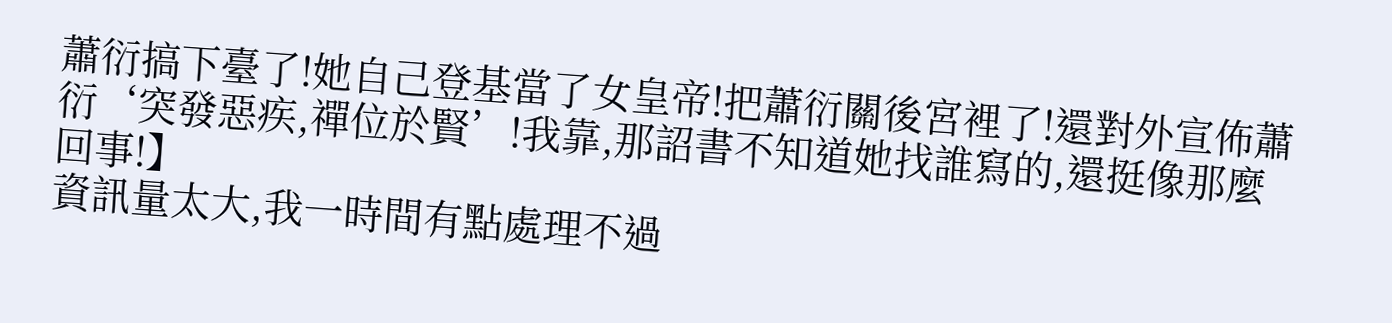蕭衍搞下臺了!她自己登基當了女皇帝!把蕭衍關後宮裡了!還對外宣佈蕭衍‘突發惡疾,禪位於賢’!我靠,那詔書不知道她找誰寫的,還挺像那麼回事!】
資訊量太大,我一時間有點處理不過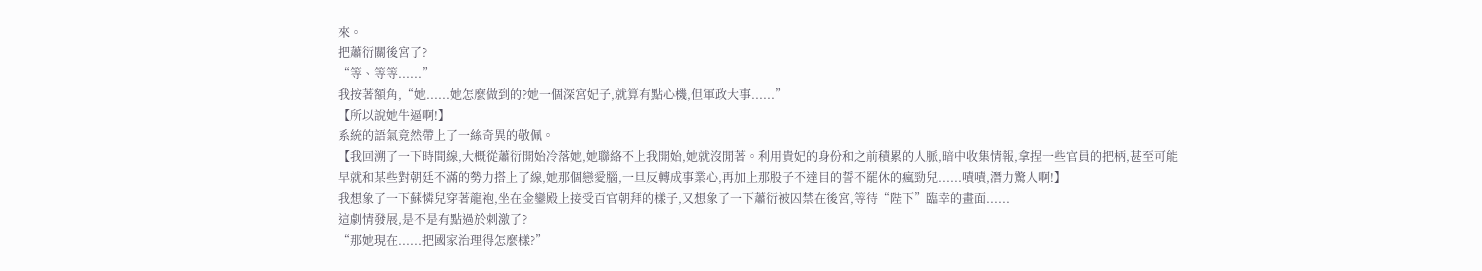來。
把蕭衍關後宮了?
“等、等等......”
我按著額角,“她......她怎麼做到的?她一個深宮妃子,就算有點心機,但軍政大事......”
【所以說她牛逼啊!】
系統的語氣竟然帶上了一絲奇異的敬佩。
【我回溯了一下時間線,大概從蕭衍開始冷落她,她聯絡不上我開始,她就沒閒著。利用貴妃的身份和之前積累的人脈,暗中收集情報,拿捏一些官員的把柄,甚至可能早就和某些對朝廷不滿的勢力搭上了線,她那個戀愛腦,一旦反轉成事業心,再加上那股子不達目的誓不罷休的瘋勁兒......嘖嘖,潛力驚人啊!】
我想象了一下蘇憐兒穿著龍袍,坐在金鑾殿上接受百官朝拜的樣子,又想象了一下蕭衍被囚禁在後宮,等待“陛下”臨幸的畫面......
這劇情發展,是不是有點過於刺激了?
“那她現在......把國家治理得怎麼樣?”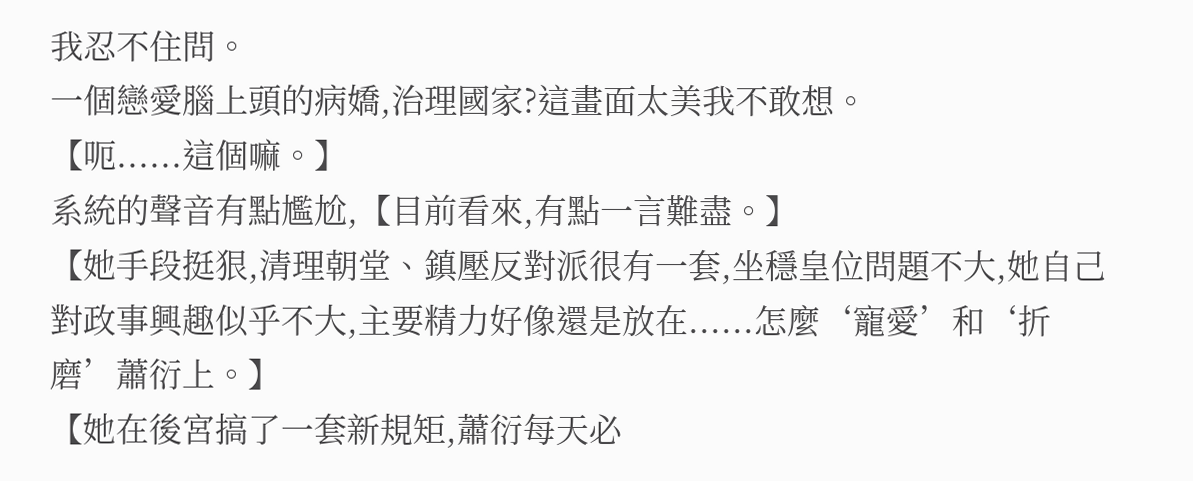我忍不住問。
一個戀愛腦上頭的病嬌,治理國家?這畫面太美我不敢想。
【呃......這個嘛。】
系統的聲音有點尷尬,【目前看來,有點一言難盡。】
【她手段挺狠,清理朝堂、鎮壓反對派很有一套,坐穩皇位問題不大,她自己對政事興趣似乎不大,主要精力好像還是放在......怎麼‘寵愛’和‘折磨’蕭衍上。】
【她在後宮搞了一套新規矩,蕭衍每天必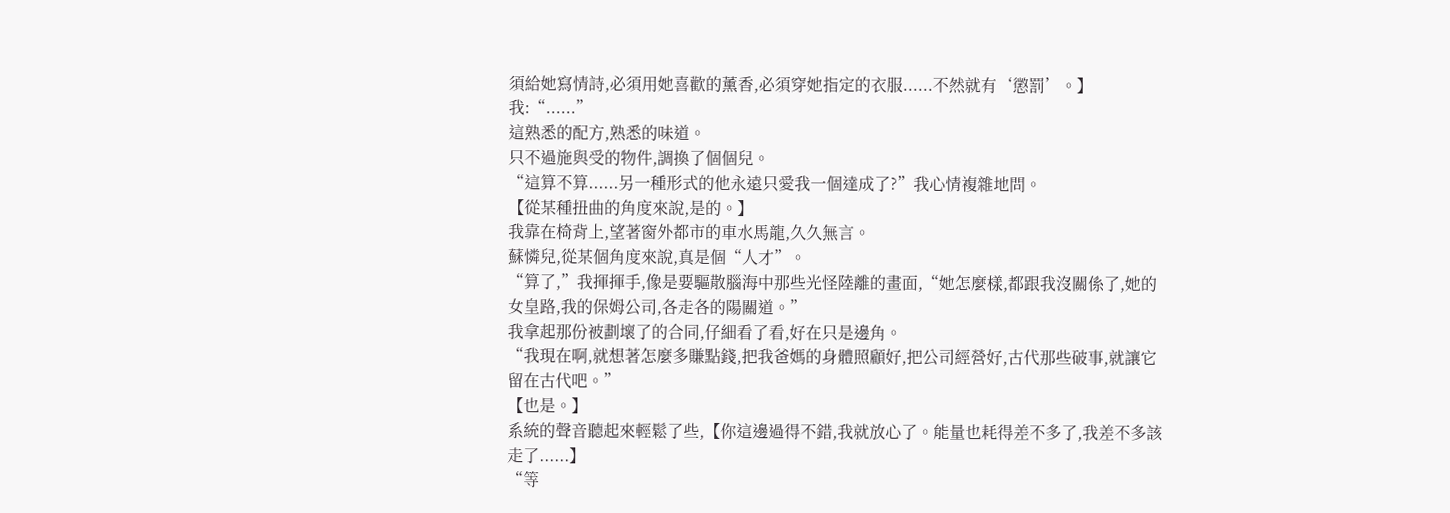須給她寫情詩,必須用她喜歡的薰香,必須穿她指定的衣服......不然就有‘懲罰’。】
我:“......”
這熟悉的配方,熟悉的味道。
只不過施與受的物件,調換了個個兒。
“這算不算......另一種形式的他永遠只愛我一個達成了?”我心情複雜地問。
【從某種扭曲的角度來說,是的。】
我靠在椅背上,望著窗外都市的車水馬龍,久久無言。
蘇憐兒,從某個角度來說,真是個“人才”。
“算了,”我揮揮手,像是要驅散腦海中那些光怪陸離的畫面,“她怎麼樣,都跟我沒關係了,她的女皇路,我的保姆公司,各走各的陽關道。”
我拿起那份被劃壞了的合同,仔細看了看,好在只是邊角。
“我現在啊,就想著怎麼多賺點錢,把我爸媽的身體照顧好,把公司經營好,古代那些破事,就讓它留在古代吧。”
【也是。】
系統的聲音聽起來輕鬆了些,【你這邊過得不錯,我就放心了。能量也耗得差不多了,我差不多該走了......】
“等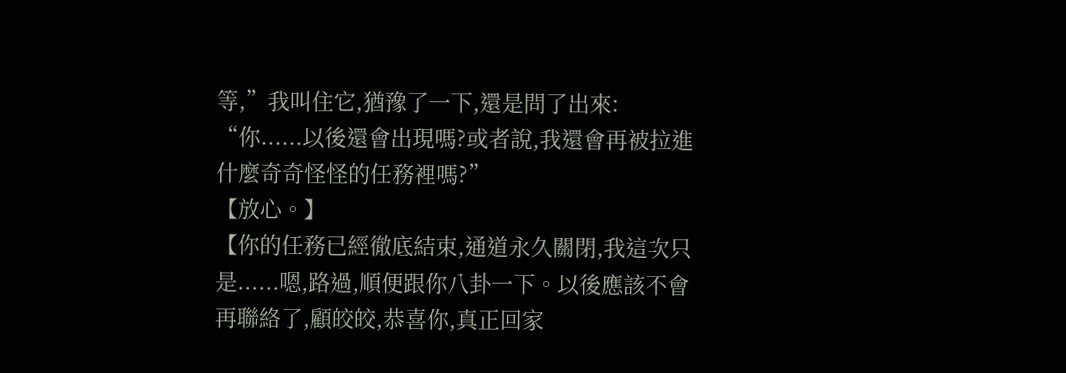等,”我叫住它,猶豫了一下,還是問了出來:
“你......以後還會出現嗎?或者說,我還會再被拉進什麼奇奇怪怪的任務裡嗎?”
【放心。】
【你的任務已經徹底結束,通道永久關閉,我這次只是......嗯,路過,順便跟你八卦一下。以後應該不會再聯絡了,顧皎皎,恭喜你,真正回家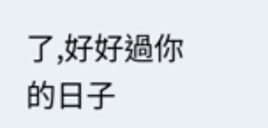了,好好過你的日子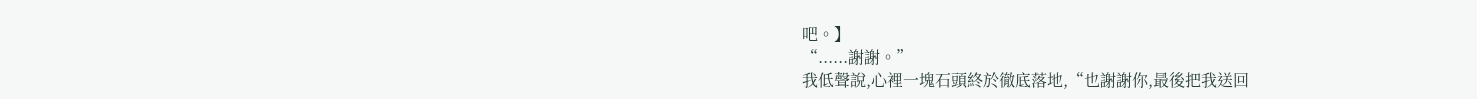吧。】
“......謝謝。”
我低聲說,心裡一塊石頭終於徹底落地,“也謝謝你,最後把我送回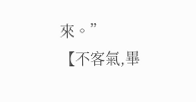來。”
【不客氣,畢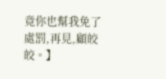竟你也幫我免了處罰,再見,顧皎皎。】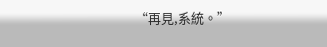“再見,系統。”